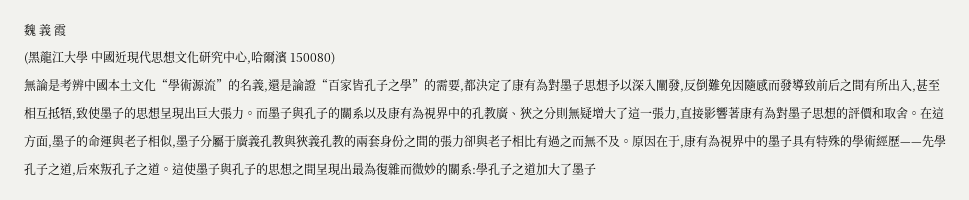魏 義 霞
(黑龍江大學 中國近現代思想文化研究中心,哈爾濱 150080)
無論是考辨中國本土文化“學術源流”的名義,還是論證“百家皆孔子之學”的需要,都決定了康有為對墨子思想予以深入闡發,反倒難免因隨感而發導致前后之間有所出入,甚至相互抵牾,致使墨子的思想呈現出巨大張力。而墨子與孔子的關系以及康有為視界中的孔教廣、狹之分則無疑增大了這一張力,直接影響著康有為對墨子思想的評價和取舍。在這方面,墨子的命運與老子相似,墨子分屬于廣義孔教與狹義孔教的兩套身份之間的張力卻與老子相比有過之而無不及。原因在于,康有為視界中的墨子具有特殊的學術經歷——先學孔子之道,后來叛孔子之道。這使墨子與孔子的思想之間呈現出最為復雜而微妙的關系:學孔子之道加大了墨子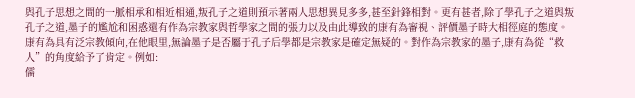與孔子思想之間的一脈相承和相近相通,叛孔子之道則預示著兩人思想異見多多,甚至針鋒相對。更有甚者,除了學孔子之道與叛孔子之道,墨子的尷尬和困惑還有作為宗教家與哲學家之間的張力以及由此導致的康有為審視、評價墨子時大相徑庭的態度。
康有為具有泛宗教傾向,在他眼里,無論墨子是否屬于孔子后學都是宗教家是確定無疑的。對作為宗教家的墨子,康有為從“救人”的角度給予了肯定。例如:
儒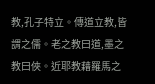教,孔子特立。傳道立教,皆謂之儒。老之教曰道,墨之教曰俠。近耶教藉羅馬之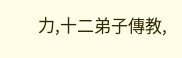力,十二弟子傳教,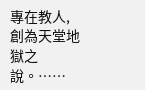專在教人,創為天堂地獄之說。……